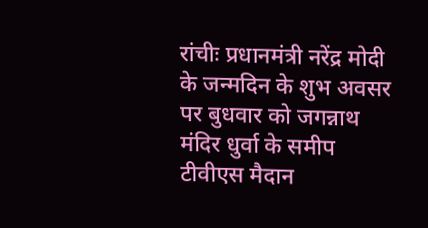रांचीः प्रधानमंत्री नरेंद्र मोदी के जन्मदिन के शुभ अवसर पर बुधवार को जगन्नाथ मंदिर धुर्वा के समीप टीवीएस मैदान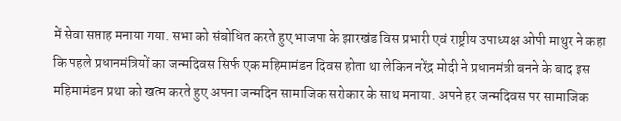में सेवा सप्ताह मनाया गया. सभा को संबोधित करते हुए भाजपा के झारखंड विस प्रभारी एवं राष्ट्रीय उपाध्यक्ष ओपी माथुर ने कहा कि पहले प्रधानमंत्रियों का जन्मदिवस सिर्फ एक महिमामंडन दिवस होता था लेकिन नरेंद्र मोदी ने प्रधानमंत्री बनने के बाद इस महिमामंडन प्रथा को खत्म करते हुए अपना जन्मदिन सामाजिक सरोकार के साथ मनाया. अपने हर जन्मदिवस पर सामाजिक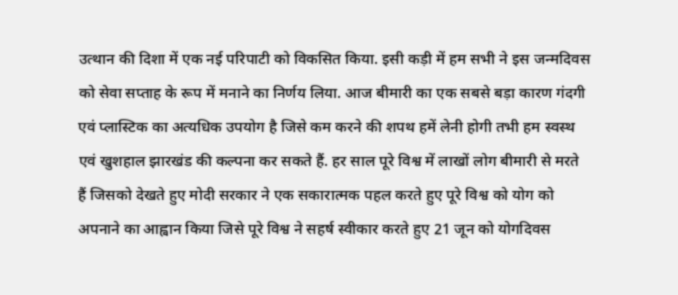उत्थान की दिशा में एक नई परिपाटी को विकसित किया. इसी कड़ी में हम सभी ने इस जन्मदिवस को सेवा सप्ताह के रूप में मनाने का निर्णय लिया. आज बीमारी का एक सबसे बड़ा कारण गंदगी एवं प्लास्टिक का अत्यधिक उपयोग है जिसे कम करने की शपथ हमें लेनी होगी तभी हम स्वस्थ एवं खुशहाल झारखंड की कल्पना कर सकते हैं. हर साल पूरे विश्व में लाखों लोग बीमारी से मरते हैं जिसको देखते हुए मोदी सरकार ने एक सकारात्मक पहल करते हुए पूरे विश्व को योग को अपनाने का आह्वान किया जिसे पूरे विश्व ने सहर्ष स्वीकार करते हुए 21 जून को योगदिवस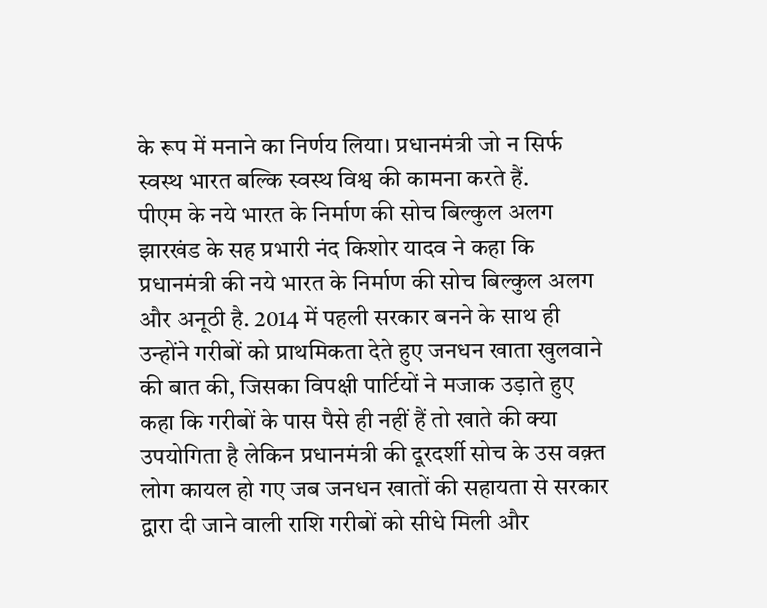के रूप में मनाने का निर्णय लिया। प्रधानमंत्री जो न सिर्फ स्वस्थ भारत बल्कि स्वस्थ विश्व की कामना करते हैं.
पीएम के नये भारत के निर्माण की सोच बिल्कुल अलग
झारखंड के सह प्रभारी नंद किशोर यादव ने कहा कि प्रधानमंत्री की नये भारत के निर्माण की सोच बिल्कुल अलग और अनूठी है. 2014 में पहली सरकार बनने के साथ ही उन्होंने गरीबों को प्राथमिकता देते हुए जनधन खाता खुलवाने की बात की, जिसका विपक्षी पार्टियों ने मजाक उड़ाते हुए कहा कि गरीबों के पास पैसे ही नहीं हैं तो खाते की क्या उपयोगिता है लेकिन प्रधानमंत्री की दूरदर्शी सोच के उस वक़्त लोग कायल हो गए जब जनधन खातों की सहायता से सरकार द्वारा दी जाने वाली राशि गरीबों को सीधे मिली और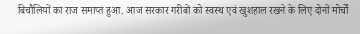बिचौलियों का राज समाप्त हुआ. आज सरकार गरीबों को स्वस्थ एवं खुशहाल रखने के लिए दोनों मोर्चों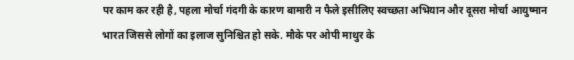पर काम कर रही है, पहला मोर्चा गंदगी के कारण बामारी न फैले इसीलिए स्वच्छता अभियान और दूसरा मोर्चा आयुष्मान भारत जिससे लोगों का इलाज सुनिश्चित हो सके. मौके पर ओपी माथुर के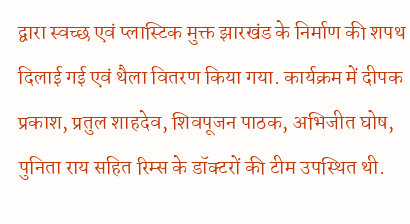द्वारा स्वच्छ एवं प्लास्टिक मुक्त झारखंड के निर्माण की शपथ दिलाई गई एवं थैला वितरण किया गया. कार्यक्रम में दीपक प्रकाश, प्रतुल शाहदेव, शिवपूजन पाठक, अभिजीत घोष, पुनिता राय सहित रिम्स के डॉक्टरों की टीम उपस्थित थी.